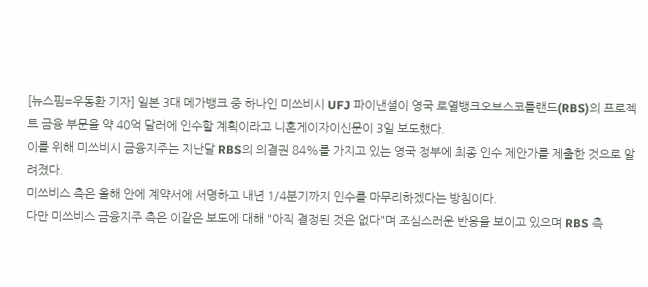[뉴스핌=우동환 기자] 일본 3대 메가뱅크 중 하나인 미쓰비시 UFJ 파이낸셜이 영국 로열뱅크오브스코틀랜드(RBS)의 프로젝트 금융 부문을 약 40억 달러에 인수할 계획이라고 니혼게이자이신문이 3일 보도했다.
이를 위해 미쓰비시 금융지주는 지난달 RBS의 의결권 84%를 가지고 있는 영국 정부에 최종 인수 제안가를 제출한 것으로 알려졌다.
미쓰비스 측은 올해 안에 계약서에 서명하고 내년 1/4분기까지 인수를 마무리하겠다는 방침이다.
다만 미쓰비스 금융지주 측은 이같은 보도에 대해 "아직 결정된 것은 없다"며 조심스러운 반응을 보이고 있으며 RBS 측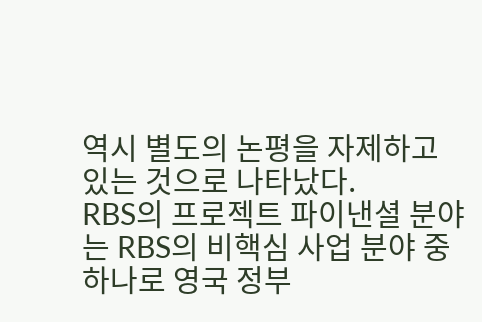역시 별도의 논평을 자제하고 있는 것으로 나타났다.
RBS의 프로젝트 파이낸셜 분야는 RBS의 비핵심 사업 분야 중 하나로 영국 정부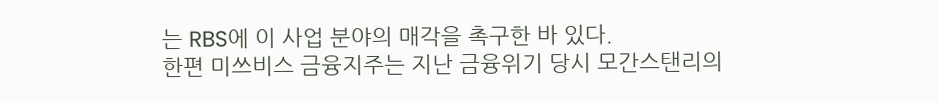는 RBS에 이 사업 분야의 매각을 촉구한 바 있다.
한편 미쓰비스 금융지주는 지난 금융위기 당시 모간스탠리의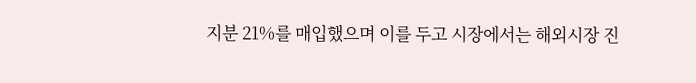지분 21%를 매입했으며 이를 두고 시장에서는 해외시장 진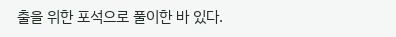출을 위한 포석으로 풀이한 바 있다.